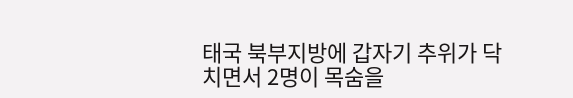태국 북부지방에 갑자기 추위가 닥치면서 2명이 목숨을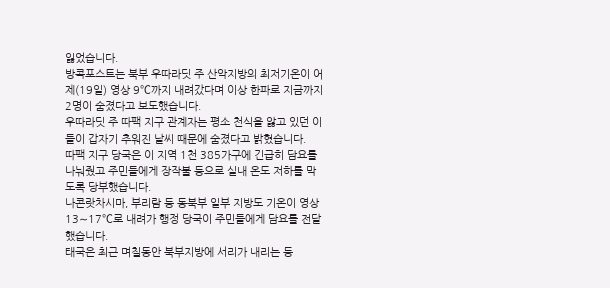잃었습니다.
방콕포스트는 북부 우따라딧 주 산악지방의 최저기온이 어제(19일) 영상 9℃까지 내려갔다며 이상 한파로 지금까지 2명이 숨졌다고 보도했습니다.
우따라딧 주 따팩 지구 관계자는 평소 천식을 앓고 있던 이들이 갑자기 추워진 날씨 때문에 숨졌다고 밝혔습니다.
따팩 지구 당국은 이 지역 1천 385가구에 긴급히 담요를 나눠줬고 주민들에게 장작불 등으로 실내 온도 저하를 막도록 당부했습니다.
나콘랏차시마, 부리람 등 동북부 일부 지방도 기온이 영상 13∼17℃로 내려가 행정 당국이 주민들에게 담요를 전달했습니다.
태국은 최근 며칠동안 북부지방에 서리가 내리는 등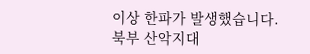이상 한파가 발생했습니다.
북부 산악지대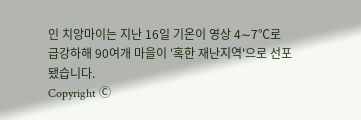인 치앙마이는 지난 16일 기온이 영상 4∼7℃로 급강하해 90여개 마을이 '혹한 재난지역'으로 선포됐습니다.
Copyright Ⓒ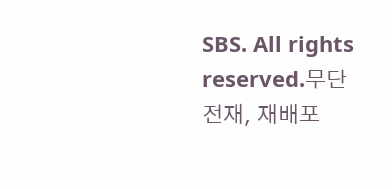SBS. All rights reserved.무단 전재, 재배포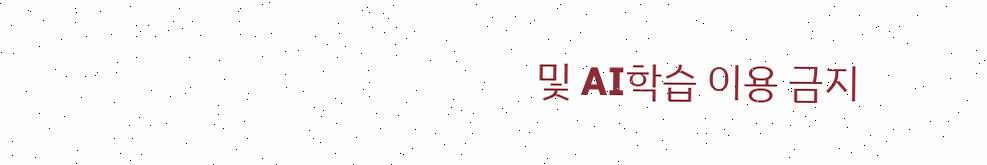및 AI학습 이용 금지